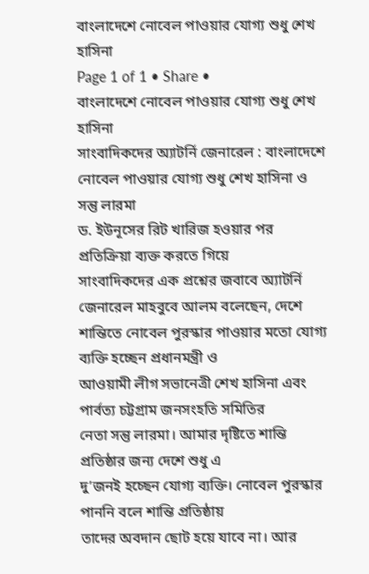বাংলাদেশে নোবেল পাওয়ার যোগ্য শুধু শেখ হাসিনা
Page 1 of 1 • Share •
বাংলাদেশে নোবেল পাওয়ার যোগ্য শুধু শেখ হাসিনা
সাংবাদিকদের অ্যাটর্নি জেনারেল : বাংলাদেশে নোবেল পাওয়ার যোগ্য শুধু শেখ হাসিনা ও সন্তু লারমা
ড. ইউনূসের রিট খারিজ হওয়ার পর প্রতিক্রিয়া ব্যক্ত করতে গিয়ে
সাংবাদিকদের এক প্রশ্নের জবাবে অ্যাটর্নি জেনারেল মাহবুবে আলম বলেছেন, দেশে
শান্তিতে নোবেল পুরস্কার পাওয়ার মতো যোগ্য ব্যক্তি হচ্ছেন প্রধানমন্ত্রী ও
আওয়ামী লীগ সভানেত্রী শেখ হাসিনা এবং পার্বত্য চট্টগ্রাম জনসংহতি সমিতির
নেতা সন্তু লারমা। আমার দৃষ্টিতে শান্তি প্রতিষ্ঠার জন্য দেশে শুধু এ
দু’জনই হচ্ছেন যোগ্য ব্যক্তি। নোবেল পুরস্কার পাননি বলে শান্তি প্রতিষ্ঠায়
তাদের অবদান ছোট হয়ে যাবে না। আর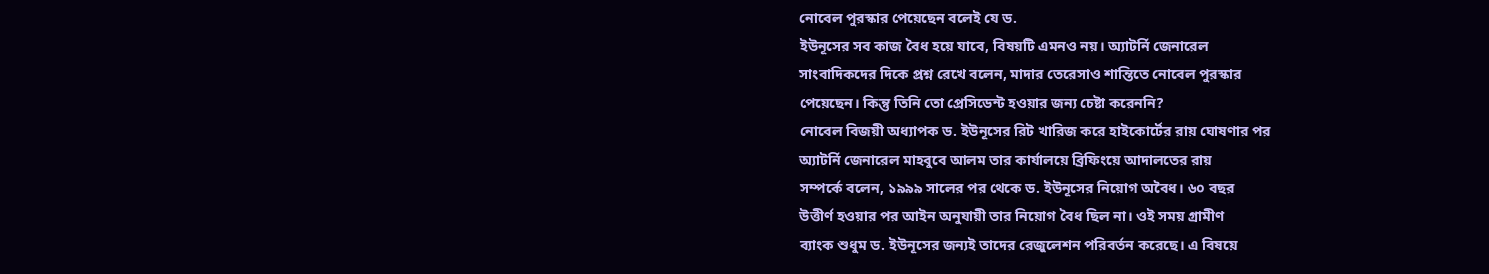নোবেল পুরস্কার পেয়েছেন বলেই যে ড.
ইউনূসের সব কাজ বৈধ হয়ে যাবে, বিষয়টি এমনও নয়। অ্যাটর্নি জেনারেল
সাংবাদিকদের দিকে প্রশ্ন রেখে বলেন, মাদার তেরেসাও শান্তিতে নোবেল পুরস্কার
পেয়েছেন। কিন্তু তিনি তো প্রেসিডেন্ট হওয়ার জন্য চেষ্টা করেননি?
নোবেল বিজয়ী অধ্যাপক ড. ইউনূসের রিট খারিজ করে হাইকোর্টের রায় ঘোষণার পর
অ্যাটর্নি জেনারেল মাহবুবে আলম তার কার্যালয়ে ব্রিফিংয়ে আদালতের রায়
সম্পর্কে বলেন, ১৯৯৯ সালের পর থেকে ড. ইউনূসের নিয়োগ অবৈধ। ৬০ বছর
উত্তীর্ণ হওয়ার পর আইন অনুযায়ী তার নিয়োগ বৈধ ছিল না। ওই সময় গ্রামীণ
ব্যাংক শুধুম ড. ইউনূসের জন্যই তাদের রেজুলেশন পরিবর্তন করেছে। এ বিষয়ে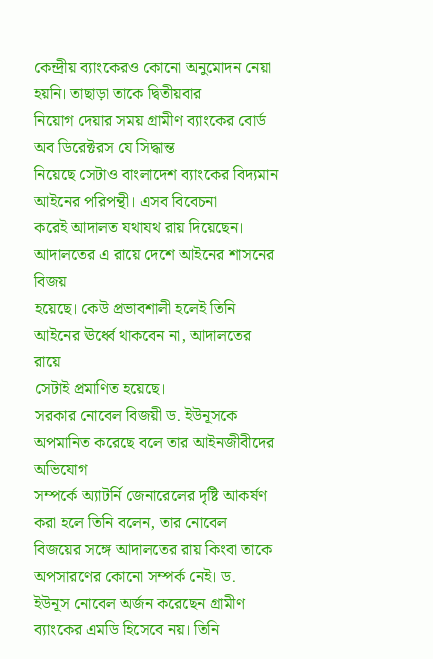কেন্দ্রীয় ব্যাংকেরও কোনো অনুমোদন নেয়া হয়নি। তাছাড়া তাকে দ্বিতীয়বার
নিয়োগ দেয়ার সময় গ্রামীণ ব্যাংকের বোর্ড অব ডিরেক্টরস যে সিদ্ধান্ত
নিয়েছে সেটাও বাংলাদেশ ব্যাংকের বিদ্যমান আইনের পরিপন্থী। এসব বিবেচনা
করেই আদালত যথাযথ রায় দিয়েছেন। আদালতের এ রায়ে দেশে আইনের শাসনের বিজয়
হয়েছে। কেউ প্রভাবশালী হলেই তিনি আইনের ঊর্ধ্বে থাকবেন না, আদালতের রায়ে
সেটাই প্রমাণিত হয়েছে।
সরকার নোবেল বিজয়ী ড. ইউনূসকে অপমানিত করেছে বলে তার আইনজীবীদের অভিযোগ
সম্পর্কে অ্যাটর্নি জেনারেলের দৃষ্টি আকর্ষণ করা হলে তিনি বলেন, তার নোবেল
বিজয়ের সঙ্গে আদালতের রায় কিংবা তাকে অপসারণের কোনো সম্পর্ক নেই। ড.
ইউনূস নোবেল অর্জন করেছেন গ্রামীণ ব্যাংকের এমডি হিসেবে নয়। তিনি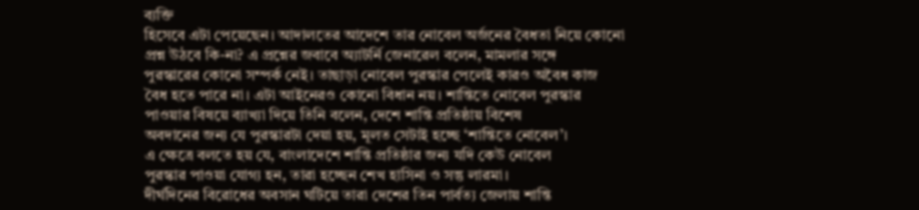ব্যক্তি
হিসেবে এটা পেয়েছেন। আদালতের আদেশে তার নোবেল অর্জনের বৈধতা নিয়ে কোনো
প্রশ্ন উঠবে কি-না? এ প্রশ্নের জবাবে অ্যাটর্নি জেনারেল বলেন, মামলার সঙ্গে
পুরস্কারের কোনো সম্পর্ক নেই। তাছাড়া নোবেল পুরস্কার পেলেই কারও অবৈধ কাজ
বৈধ হতে পারে না। এটা আইনেরও কোনো বিধান নয়। শান্তিতে নোবেল পুরস্কার
পাওয়ার বিষয়ে ব্যাখ্যা দিয়ে তিনি বলেন, দেশে শান্তি প্রতিষ্ঠায় বিশেষ
অবদানের জন্য যে পুরস্কারটা দেয়া হয়, মূলত সেটাই হচ্ছে ‘শান্তিতে নোবেল’।
এ ক্ষেত্রে বলতে হয় যে, বাংলাদেশে শান্তি প্রতিষ্ঠার জন্য যদি কেউ নোবেল
পুরস্কার পাওয়া যোগ্য হন, তারা হচ্ছেন শেখ হাসিনা ও সন্তু লারমা।
দীর্ঘদিনের বিরোধের অবসান ঘটিয়ে তারা দেশের তিন পার্বত্য জেলায় শান্তি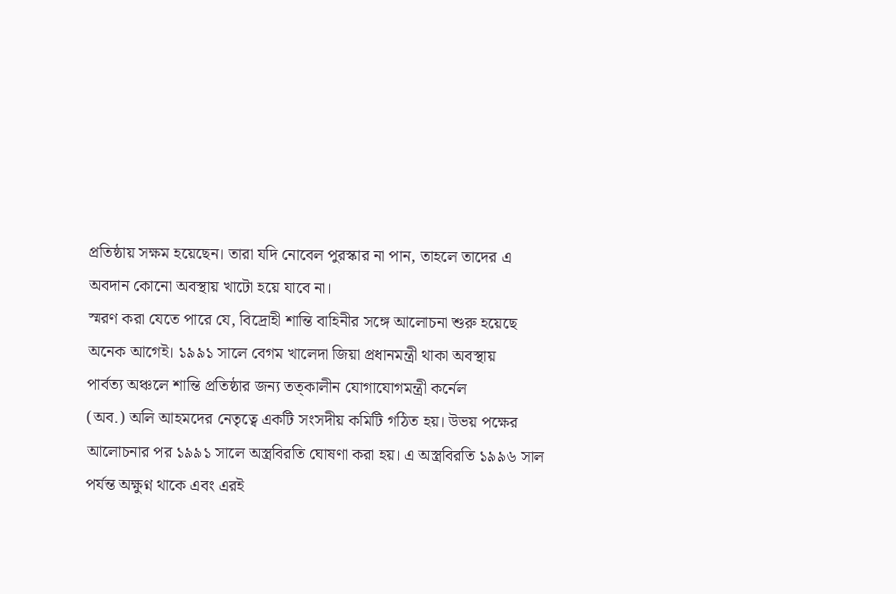প্রতিষ্ঠায় সক্ষম হয়েছেন। তারা যদি নোবেল পুরস্কার না পান, তাহলে তাদের এ
অবদান কোনো অবস্থায় খাটো হয়ে যাবে না।
স্মরণ করা যেতে পারে যে, বিদ্রোহী শান্তি বাহিনীর সঙ্গে আলোচনা শুরু হয়েছে
অনেক আগেই। ১৯৯১ সালে বেগম খালেদা জিয়া প্রধানমন্ত্রী থাকা অবস্থায়
পার্বত্য অঞ্চলে শান্তি প্রতিষ্ঠার জন্য তত্কালীন যোগাযোগমন্ত্রী কর্নেল
(অব.) অলি আহমদের নেতৃত্বে একটি সংসদীয় কমিটি গঠিত হয়। উভয় পক্ষের
আলোচনার পর ১৯৯১ সালে অস্ত্রবিরতি ঘোষণা করা হয়। এ অস্ত্রবিরতি ১৯৯৬ সাল
পর্যন্ত অক্ষুণ্ন থাকে এবং এরই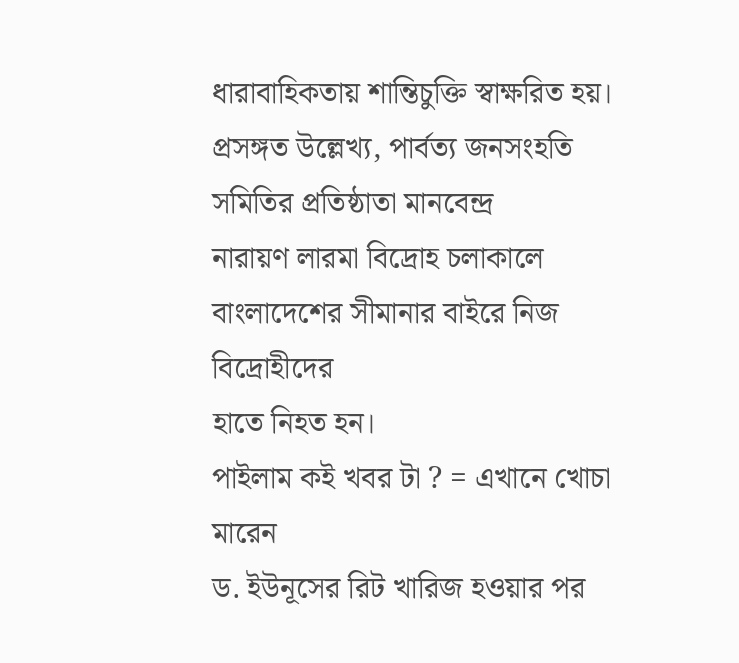ধারাবাহিকতায় শান্তিচুক্তি স্বাক্ষরিত হয়।
প্রসঙ্গত উল্লেখ্য, পার্বত্য জনসংহতি সমিতির প্রতিষ্ঠাতা মানবেন্দ্র
নারায়ণ লারমা বিদ্রোহ চলাকালে বাংলাদেশের সীমানার বাইরে নিজ বিদ্রোহীদের
হাতে নিহত হন।
পাইলাম কই খবর টা ? = এখানে খোচা মারেন
ড. ইউনূসের রিট খারিজ হওয়ার পর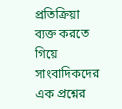প্রতিক্রিয়া ব্যক্ত করতে গিয়ে
সাংবাদিকদের এক প্রশ্নের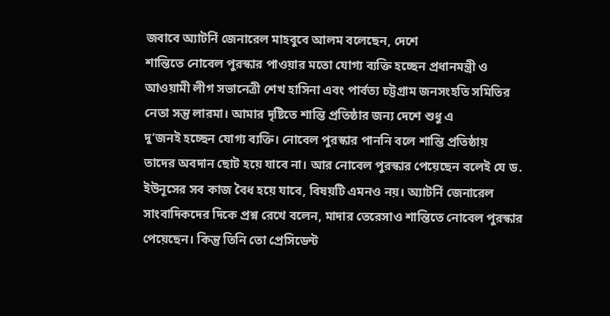জবাবে অ্যাটর্নি জেনারেল মাহবুবে আলম বলেছেন, দেশে
শান্তিতে নোবেল পুরস্কার পাওয়ার মতো যোগ্য ব্যক্তি হচ্ছেন প্রধানমন্ত্রী ও
আওয়ামী লীগ সভানেত্রী শেখ হাসিনা এবং পার্বত্য চট্টগ্রাম জনসংহতি সমিতির
নেতা সন্তু লারমা। আমার দৃষ্টিতে শান্তি প্রতিষ্ঠার জন্য দেশে শুধু এ
দু’জনই হচ্ছেন যোগ্য ব্যক্তি। নোবেল পুরস্কার পাননি বলে শান্তি প্রতিষ্ঠায়
তাদের অবদান ছোট হয়ে যাবে না। আর নোবেল পুরস্কার পেয়েছেন বলেই যে ড.
ইউনূসের সব কাজ বৈধ হয়ে যাবে, বিষয়টি এমনও নয়। অ্যাটর্নি জেনারেল
সাংবাদিকদের দিকে প্রশ্ন রেখে বলেন, মাদার তেরেসাও শান্তিতে নোবেল পুরস্কার
পেয়েছেন। কিন্তু তিনি তো প্রেসিডেন্ট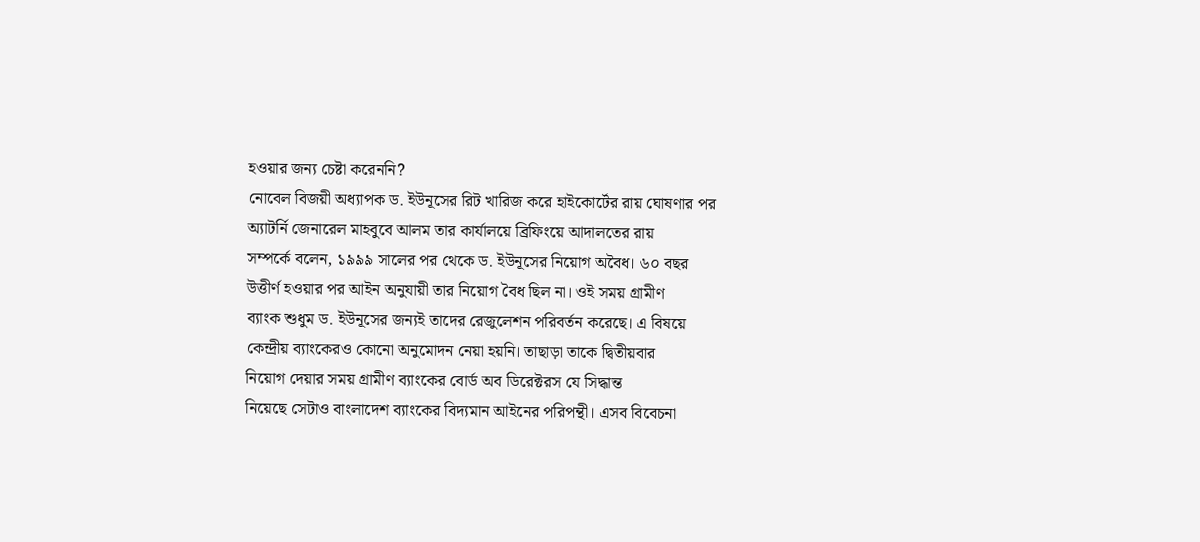হওয়ার জন্য চেষ্টা করেননি?
নোবেল বিজয়ী অধ্যাপক ড. ইউনূসের রিট খারিজ করে হাইকোর্টের রায় ঘোষণার পর
অ্যাটর্নি জেনারেল মাহবুবে আলম তার কার্যালয়ে ব্রিফিংয়ে আদালতের রায়
সম্পর্কে বলেন, ১৯৯৯ সালের পর থেকে ড. ইউনূসের নিয়োগ অবৈধ। ৬০ বছর
উত্তীর্ণ হওয়ার পর আইন অনুযায়ী তার নিয়োগ বৈধ ছিল না। ওই সময় গ্রামীণ
ব্যাংক শুধুম ড. ইউনূসের জন্যই তাদের রেজুলেশন পরিবর্তন করেছে। এ বিষয়ে
কেন্দ্রীয় ব্যাংকেরও কোনো অনুমোদন নেয়া হয়নি। তাছাড়া তাকে দ্বিতীয়বার
নিয়োগ দেয়ার সময় গ্রামীণ ব্যাংকের বোর্ড অব ডিরেক্টরস যে সিদ্ধান্ত
নিয়েছে সেটাও বাংলাদেশ ব্যাংকের বিদ্যমান আইনের পরিপন্থী। এসব বিবেচনা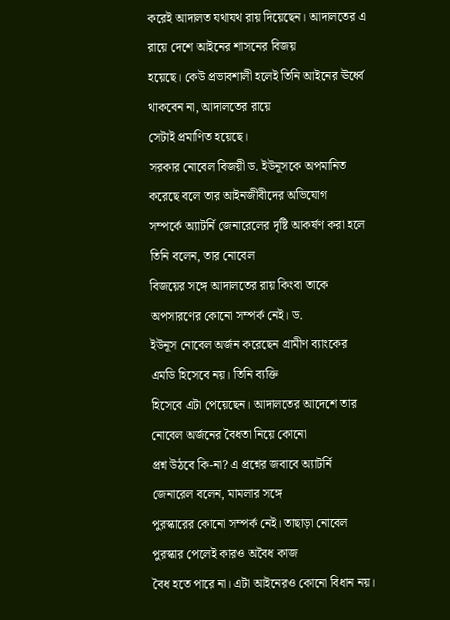করেই আদালত যথাযথ রায় দিয়েছেন। আদালতের এ রায়ে দেশে আইনের শাসনের বিজয়
হয়েছে। কেউ প্রভাবশালী হলেই তিনি আইনের ঊর্ধ্বে থাকবেন না, আদালতের রায়ে
সেটাই প্রমাণিত হয়েছে।
সরকার নোবেল বিজয়ী ড. ইউনূসকে অপমানিত করেছে বলে তার আইনজীবীদের অভিযোগ
সম্পর্কে অ্যাটর্নি জেনারেলের দৃষ্টি আকর্ষণ করা হলে তিনি বলেন, তার নোবেল
বিজয়ের সঙ্গে আদালতের রায় কিংবা তাকে অপসারণের কোনো সম্পর্ক নেই। ড.
ইউনূস নোবেল অর্জন করেছেন গ্রামীণ ব্যাংকের এমডি হিসেবে নয়। তিনি ব্যক্তি
হিসেবে এটা পেয়েছেন। আদালতের আদেশে তার নোবেল অর্জনের বৈধতা নিয়ে কোনো
প্রশ্ন উঠবে কি-না? এ প্রশ্নের জবাবে অ্যাটর্নি জেনারেল বলেন, মামলার সঙ্গে
পুরস্কারের কোনো সম্পর্ক নেই। তাছাড়া নোবেল পুরস্কার পেলেই কারও অবৈধ কাজ
বৈধ হতে পারে না। এটা আইনেরও কোনো বিধান নয়।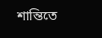শান্তিতে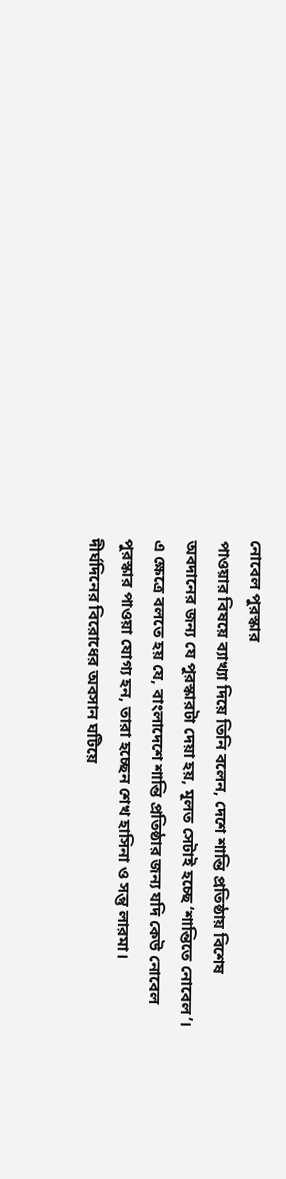নোবেল পুরস্কার
পাওয়ার বিষয়ে ব্যাখ্যা দিয়ে তিনি বলেন, দেশে শান্তি প্রতিষ্ঠায় বিশেষ
অবদানের জন্য যে পুরস্কারটা দেয়া হয়, মূলত সেটাই হচ্ছে ‘শান্তিতে নোবেল’।
এ ক্ষেত্রে বলতে হয় যে, বাংলাদেশে শান্তি প্রতিষ্ঠার জন্য যদি কেউ নোবেল
পুরস্কার পাওয়া যোগ্য হন, তারা হচ্ছেন শেখ হাসিনা ও সন্তু লারমা।
দীর্ঘদিনের বিরোধের অবসান ঘটিয়ে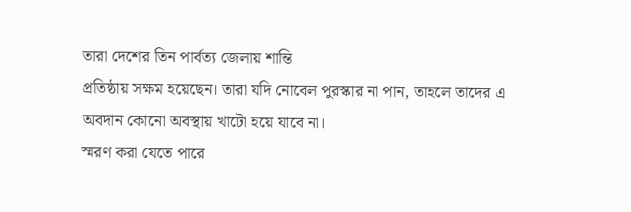তারা দেশের তিন পার্বত্য জেলায় শান্তি
প্রতিষ্ঠায় সক্ষম হয়েছেন। তারা যদি নোবেল পুরস্কার না পান, তাহলে তাদের এ
অবদান কোনো অবস্থায় খাটো হয়ে যাবে না।
স্মরণ করা যেতে পারে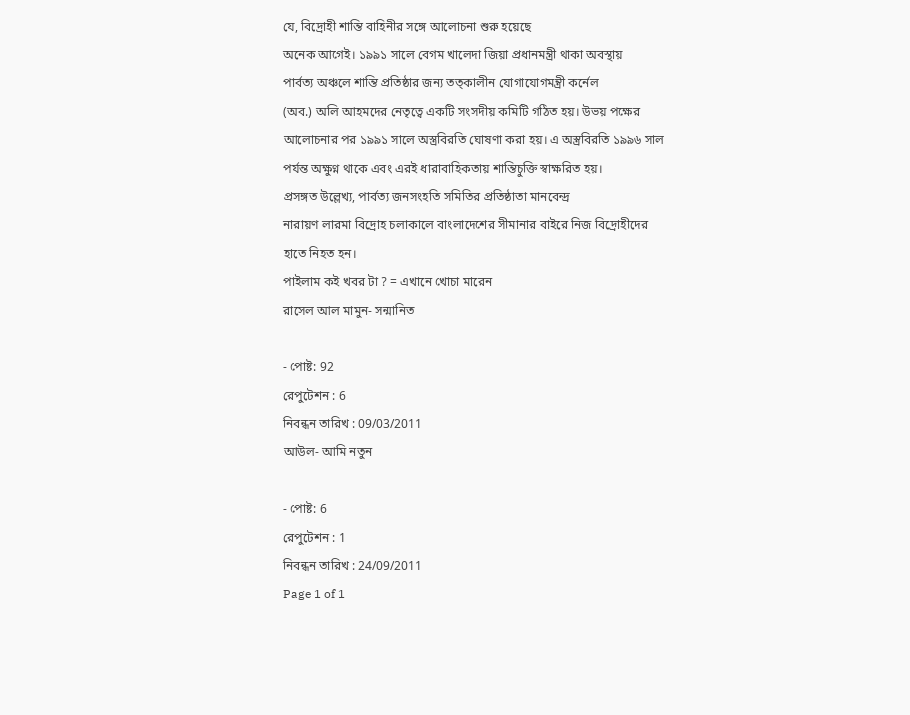যে, বিদ্রোহী শান্তি বাহিনীর সঙ্গে আলোচনা শুরু হয়েছে
অনেক আগেই। ১৯৯১ সালে বেগম খালেদা জিয়া প্রধানমন্ত্রী থাকা অবস্থায়
পার্বত্য অঞ্চলে শান্তি প্রতিষ্ঠার জন্য তত্কালীন যোগাযোগমন্ত্রী কর্নেল
(অব.) অলি আহমদের নেতৃত্বে একটি সংসদীয় কমিটি গঠিত হয়। উভয় পক্ষের
আলোচনার পর ১৯৯১ সালে অস্ত্রবিরতি ঘোষণা করা হয়। এ অস্ত্রবিরতি ১৯৯৬ সাল
পর্যন্ত অক্ষুণ্ন থাকে এবং এরই ধারাবাহিকতায় শান্তিচুক্তি স্বাক্ষরিত হয়।
প্রসঙ্গত উল্লেখ্য, পার্বত্য জনসংহতি সমিতির প্রতিষ্ঠাতা মানবেন্দ্র
নারায়ণ লারমা বিদ্রোহ চলাকালে বাংলাদেশের সীমানার বাইরে নিজ বিদ্রোহীদের
হাতে নিহত হন।
পাইলাম কই খবর টা ? = এখানে খোচা মারেন
রাসেল আল মামুন- সন্মানিত

- পোষ্ট: 92
রেপুটেশন : 6
নিবন্ধন তারিখ : 09/03/2011
আউল- আমি নতুন

- পোষ্ট: 6
রেপুটেশন : 1
নিবন্ধন তারিখ : 24/09/2011
Page 1 of 1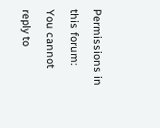Permissions in this forum:
You cannot reply to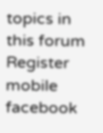topics in this forum
Register
mobile facebook